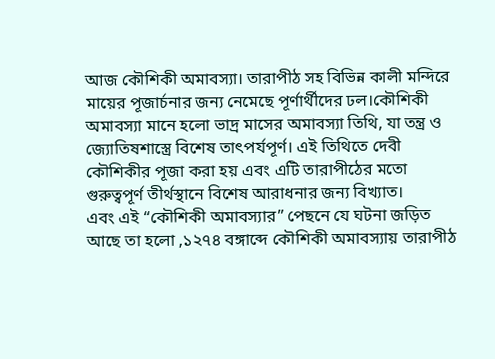আজ কৌশিকী অমাবস্যা। তারাপীঠ সহ বিভিন্ন কালী মন্দিরে মায়ের পূজার্চনার জন্য নেমেছে পূর্ণার্থীদের ঢল।কৌশিকী অমাবস্যা মানে হলো ভাদ্র মাসের অমাবস্যা তিথি, যা তন্ত্র ও জ্যোতিষশাস্ত্রে বিশেষ তাৎপর্যপূর্ণ। এই তিথিতে দেবী কৌশিকীর পূজা করা হয় এবং এটি তারাপীঠের মতো গুরুত্বপূর্ণ তীর্থস্থানে বিশেষ আরাধনার জন্য বিখ্যাত।
এবং এই “কৌশিকী অমাবস্যার” পেছনে যে ঘটনা জড়িত আছে তা হলো ,১২৭৪ বঙ্গাব্দে কৌশিকী অমাবস্যায় তারাপীঠ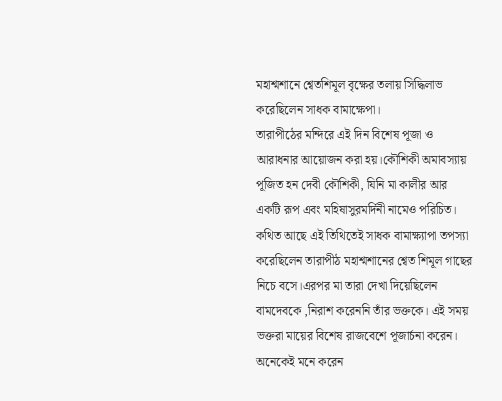মহাশ্মশানে শ্বেতশিমূল বৃক্ষের তলায় সিদ্ধিলাভ করেছিলেন সাধক বামাক্ষেপা।
তারাপীঠের মন্দিরে এই দিন বিশেষ পূজা ও আরাধনার আয়োজন করা হয়।কৌশিকী অমাবস্যায় পূজিত হন দেবী কৌশিকী, যিনি মা কালীর আর একটি রূপ এবং মহিষাসুরমর্দিনী নামেও পরিচিত।
কথিত আছে এই তিথিতেই সাধক বামাক্ষ্যাপা তপস্যা করেছিলেন তারাপীঠ মহাশ্মশানের শ্বেত শিমূল গাছের নিচে বসে।এরপর মা তারা দেখা দিয়েছিলেন বামদেবকে ,নিরাশ করেননি তাঁর ভক্তকে। এই সময় ভক্তরা মায়ের বিশেষ রাজবেশে পূজার্চনা করেন। অনেকেই মনে করেন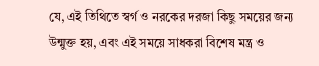যে, এই তিথিতে স্বর্গ ও নরকের দরজা কিছু সময়ের জন্য উন্মুক্ত হয়, এবং এই সময়ে সাধকরা বিশেষ মন্ত্র ও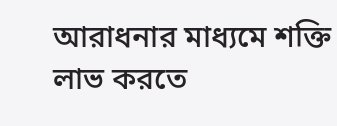আরাধনার মাধ্যমে শক্তি লাভ করতে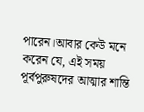পারেন।আবার কেউ মনে করেন যে, এই সময় পূর্বপুরুষদের আত্মার শান্তি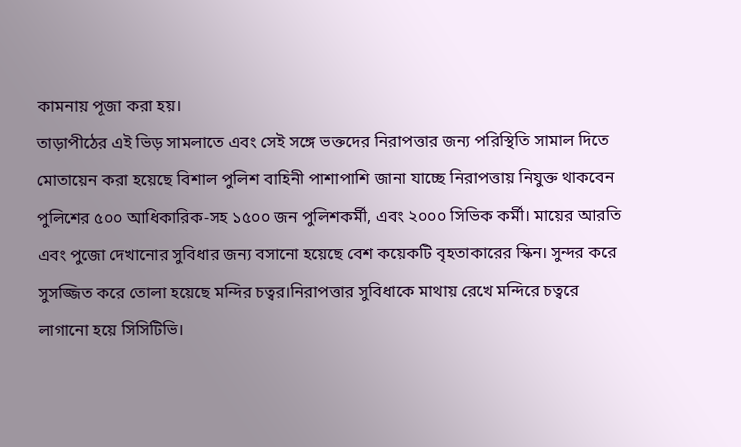কামনায় পূজা করা হয়।
তাড়াপীঠের এই ভিড় সামলাতে এবং সেই সঙ্গে ভক্তদের নিরাপত্তার জন্য পরিস্থিতি সামাল দিতে মোতায়েন করা হয়েছে বিশাল পুলিশ বাহিনী পাশাপাশি জানা যাচ্ছে নিরাপত্তায় নিযুক্ত থাকবেন পুলিশের ৫০০ আধিকারিক-সহ ১৫০০ জন পুলিশকর্মী, এবং ২০০০ সিভিক কর্মী। মায়ের আরতি এবং পুজো দেখানোর সুবিধার জন্য বসানো হয়েছে বেশ কয়েকটি বৃহতাকারের স্কিন। সুন্দর করে সুসজ্জিত করে তোলা হয়েছে মন্দির চত্বর।নিরাপত্তার সুবিধাকে মাথায় রেখে মন্দিরে চত্বরে লাগানো হয়ে সিসিটিভি।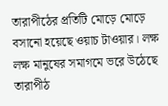তারাপীঠের প্রতিটি মোড়ে মোড়ে বসানো হয়েছে ওয়াচ টাওয়ার। লক্ষ লক্ষ মানুষের সমাগমে ভরে উঠেছে তারাপীঠ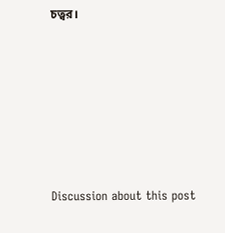চত্বর।












Discussion about this post